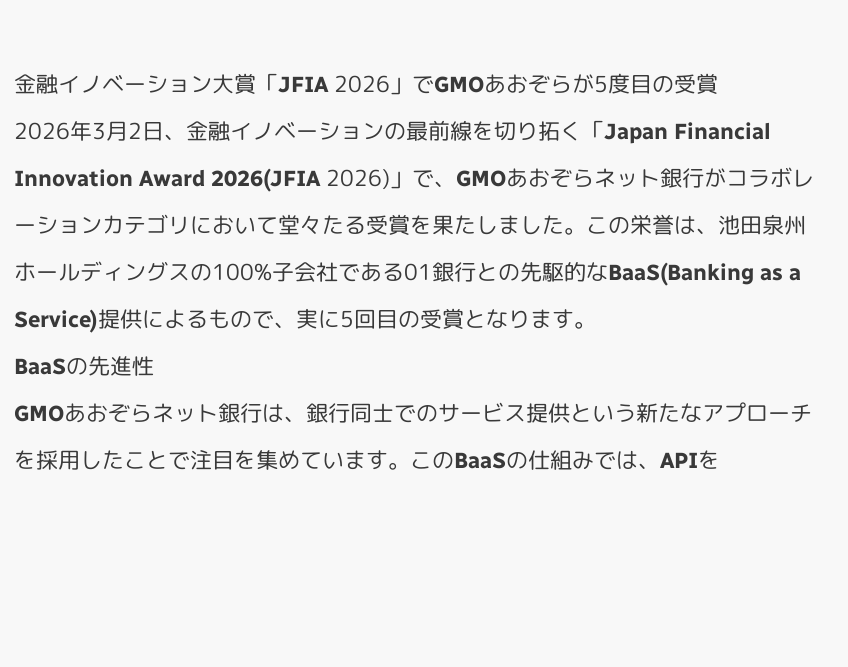金融イノベーション大賞「JFIA 2026」でGMOあおぞらが5度目の受賞
2026年3月2日、金融イノベーションの最前線を切り拓く「Japan Financial Innovation Award 2026(JFIA 2026)」で、GMOあおぞらネット銀行がコラボレーションカテゴリにおいて堂々たる受賞を果たしました。この栄誉は、池田泉州ホールディングスの100%子会社である01銀行との先駆的なBaaS(Banking as a Service)提供によるもので、実に5回目の受賞となります。
BaaSの先進性
GMOあおぞらネット銀行は、銀行同士でのサービス提供という新たなアプローチを採用したことで注目を集めています。このBaaSの仕組みでは、APIを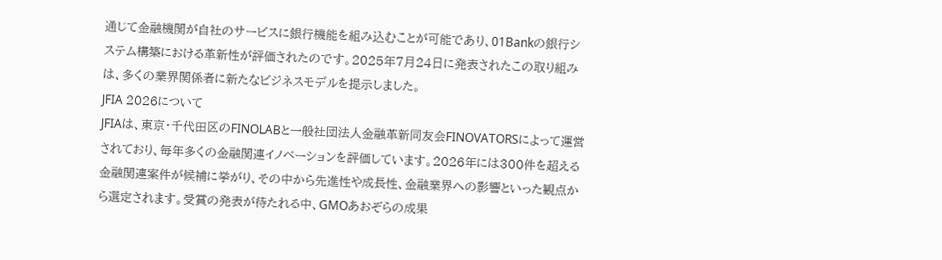通じて金融機関が自社のサービスに銀行機能を組み込むことが可能であり、01Bankの銀行システム構築における革新性が評価されたのです。2025年7月24日に発表されたこの取り組みは、多くの業界関係者に新たなビジネスモデルを提示しました。
JFIA 2026について
JFIAは、東京・千代田区のFINOLABと一般社団法人金融革新同友会FINOVATORSによって運営されており、毎年多くの金融関連イノベーションを評価しています。2026年には300件を超える金融関連案件が候補に挙がり、その中から先進性や成長性、金融業界への影響といった観点から選定されます。受賞の発表が待たれる中、GMOあおぞらの成果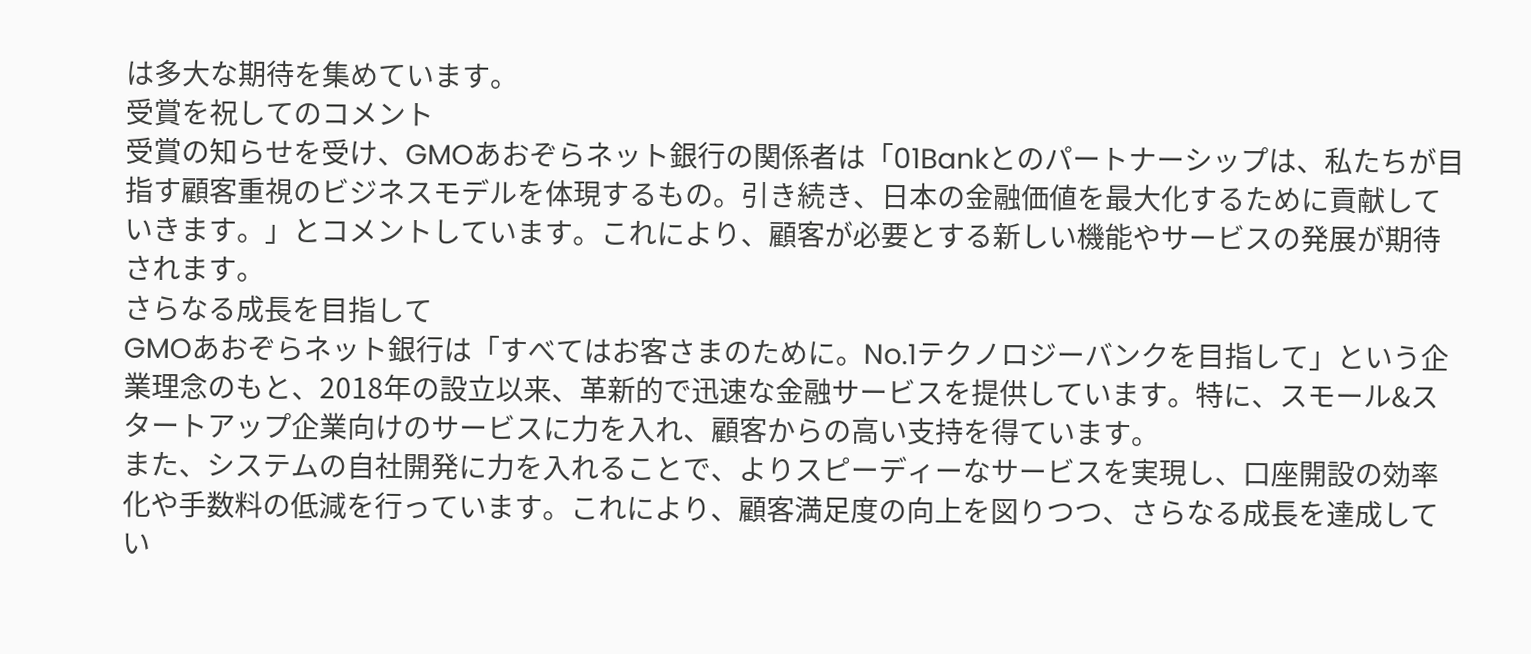は多大な期待を集めています。
受賞を祝してのコメント
受賞の知らせを受け、GMOあおぞらネット銀行の関係者は「01Bankとのパートナーシップは、私たちが目指す顧客重視のビジネスモデルを体現するもの。引き続き、日本の金融価値を最大化するために貢献していきます。」とコメントしています。これにより、顧客が必要とする新しい機能やサービスの発展が期待されます。
さらなる成長を目指して
GMOあおぞらネット銀行は「すべてはお客さまのために。No.1テクノロジーバンクを目指して」という企業理念のもと、2018年の設立以来、革新的で迅速な金融サービスを提供しています。特に、スモール&スタートアップ企業向けのサービスに力を入れ、顧客からの高い支持を得ています。
また、システムの自社開発に力を入れることで、よりスピーディーなサービスを実現し、口座開設の効率化や手数料の低減を行っています。これにより、顧客満足度の向上を図りつつ、さらなる成長を達成してい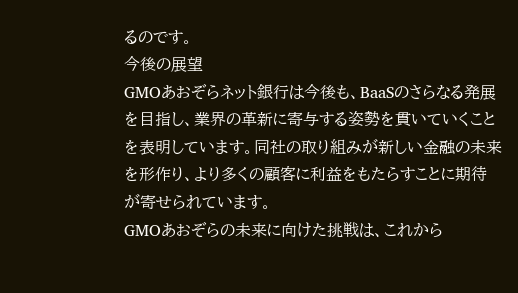るのです。
今後の展望
GMOあおぞらネット銀行は今後も、BaaSのさらなる発展を目指し、業界の革新に寄与する姿勢を貫いていくことを表明しています。同社の取り組みが新しい金融の未来を形作り、より多くの顧客に利益をもたらすことに期待が寄せられています。
GMOあおぞらの未来に向けた挑戦は、これから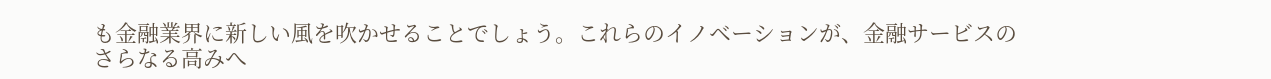も金融業界に新しい風を吹かせることでしょう。これらのイノベーションが、金融サービスのさらなる高みへ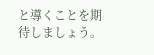と導くことを期待しましょう。